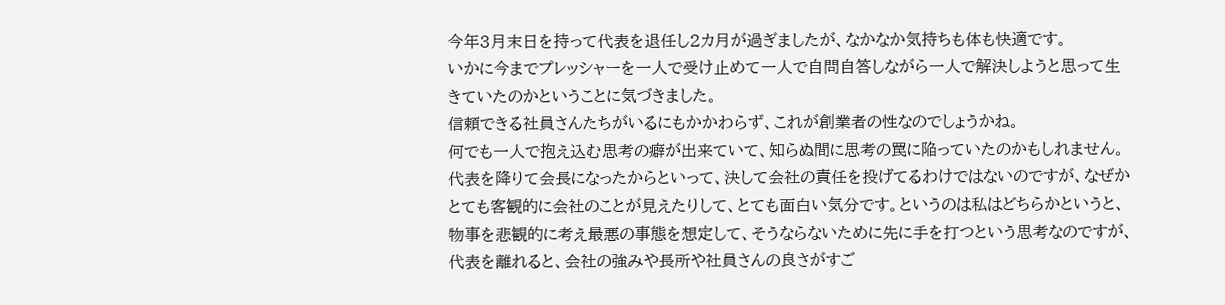今年3月末日を持って代表を退任し2カ月が過ぎましたが、なかなか気持ちも体も快適です。
いかに今までプレッシャーを一人で受け止めて一人で自問自答しながら一人で解決しようと思って生きていたのかということに気づきました。
信頼できる社員さんたちがいるにもかかわらず、これが創業者の性なのでしょうかね。
何でも一人で抱え込む思考の癖が出来ていて、知らぬ間に思考の罠に陥っていたのかもしれません。
代表を降りて会長になったからといって、決して会社の責任を投げてるわけではないのですが、なぜかとても客観的に会社のことが見えたりして、とても面白い気分です。というのは私はどちらかというと、物事を悲観的に考え最悪の事態を想定して、そうならないために先に手を打つという思考なのですが、
代表を離れると、会社の強みや長所や社員さんの良さがすご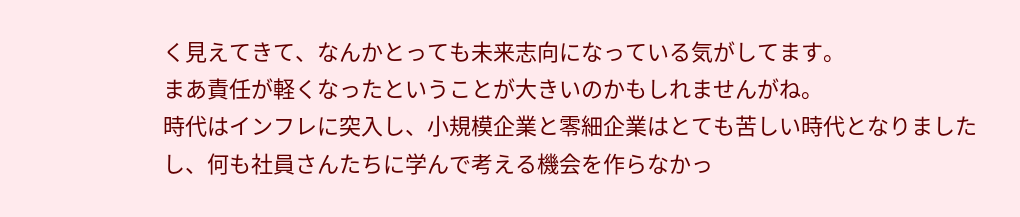く見えてきて、なんかとっても未来志向になっている気がしてます。
まあ責任が軽くなったということが大きいのかもしれませんがね。
時代はインフレに突入し、小規模企業と零細企業はとても苦しい時代となりましたし、何も社員さんたちに学んで考える機会を作らなかっ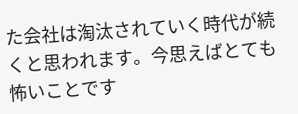た会社は淘汰されていく時代が続くと思われます。今思えばとても怖いことです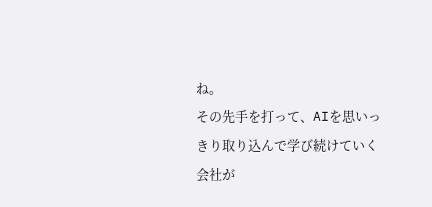ね。
その先手を打って、AIを思いっきり取り込んで学び続けていく会社が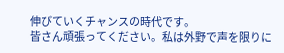伸びていくチャンスの時代です。
皆さん頑張ってください。私は外野で声を限りに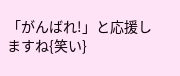「がんばれ!」と応援しますね{笑い}